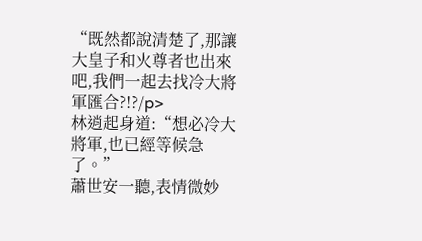“既然都說清楚了,那讓大皇子和火尊者也出來吧,我們一起去找冷大將軍匯合?!?/p>
林逍起身道:“想必冷大將軍,也已經等候急了。”
蕭世安一聽,表情微妙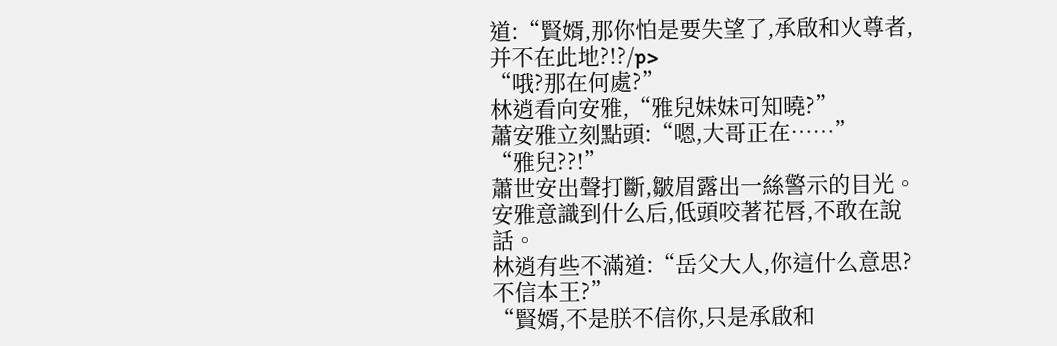道:“賢婿,那你怕是要失望了,承啟和火尊者,并不在此地?!?/p>
“哦?那在何處?”
林逍看向安雅,“雅兒妹妹可知曉?”
蕭安雅立刻點頭:“嗯,大哥正在……”
“雅兒??!”
蕭世安出聲打斷,皺眉露出一絲警示的目光。
安雅意識到什么后,低頭咬著花唇,不敢在說話。
林逍有些不滿道:“岳父大人,你這什么意思?不信本王?”
“賢婿,不是朕不信你,只是承啟和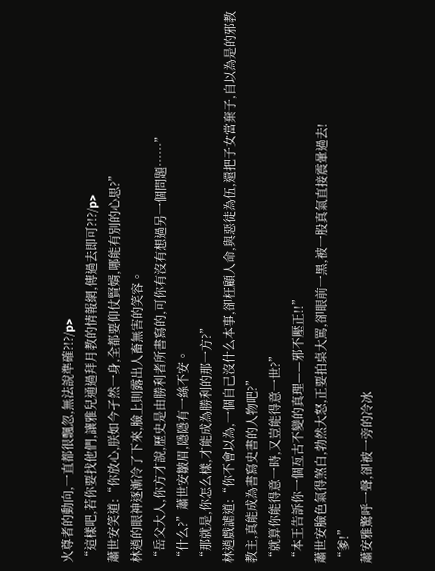火尊者的動向,一直都很飄忽,無法說準確?!?/p>
“這樣吧,若你要找他們,讓雅兒通過拜月教的情報網,傳過去即可?!?/p>
蕭世安笑道:“你放心,朕如今孑然一身,全都要仰仗賢婿,哪能有別的心思?”
林逍的眼神逐漸冷了下來,臉上則露出人畜無害的笑容。
“岳父大人,你方才說,歷史是由勝利者所書寫的,可你有沒有想過另一個問題……”
“什么?”蕭世安皺眉,隱隱有一絲不安。
“那就是,你怎么樣,才能成為勝利的那一方?”
林逍戲謔道:“你不會以為,一個自己沒什么本事,卻枉顧人命,與惡徒為伍,還把子女當棄子,自以為是的邪教教主,真能成為書寫史書的人物吧?”
“就算你能得意一時,又豈能得意一世?”
“本王告訴你一個亙古不變的真理——邪不壓正!!”
蕭世安臉色氣得煞白,勃然大怒,正要拍桌大罵,卻眼前一黑,被一股真氣直接震暈過去!
“爹!”
蕭安雅驚呼一聲,卻被一旁的冷冰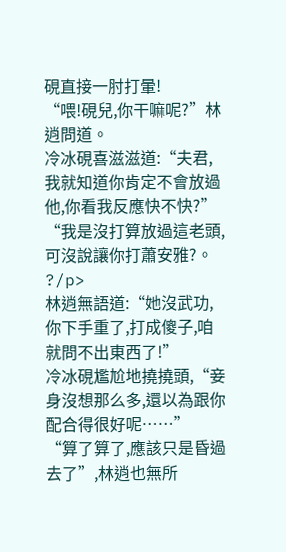硯直接一肘打暈!
“喂!硯兒,你干嘛呢?”林逍問道。
冷冰硯喜滋滋道:“夫君,我就知道你肯定不會放過他,你看我反應快不快?”
“我是沒打算放過這老頭,可沒說讓你打蕭安雅?。 ?/p>
林逍無語道:“她沒武功,你下手重了,打成傻子,咱就問不出東西了!”
冷冰硯尷尬地撓撓頭,“妾身沒想那么多,還以為跟你配合得很好呢……”
“算了算了,應該只是昏過去了”,林逍也無所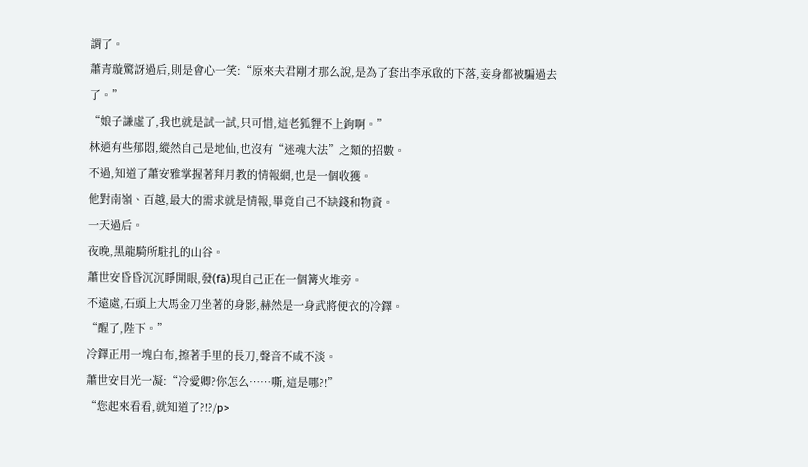謂了。
蕭青璇驚訝過后,則是會心一笑:“原來夫君剛才那么說,是為了套出李承啟的下落,妾身都被騙過去了。”
“娘子謙虛了,我也就是試一試,只可惜,這老狐貍不上鉤啊。”
林逍有些郁悶,縱然自己是地仙,也沒有“迷魂大法”之類的招數。
不過,知道了蕭安雅掌握著拜月教的情報網,也是一個收獲。
他對南嶺、百越,最大的需求就是情報,畢竟自己不缺錢和物資。
一天過后。
夜晚,黑龍騎所駐扎的山谷。
蕭世安昏昏沉沉睜開眼,發(fā)現自己正在一個篝火堆旁。
不遠處,石頭上大馬金刀坐著的身影,赫然是一身武將便衣的冷鐸。
“醒了,陛下。”
冷鐸正用一塊白布,擦著手里的長刀,聲音不咸不淡。
蕭世安目光一凝:“冷愛卿?你怎么……嘶,這是哪?!”
“您起來看看,就知道了?!?/p>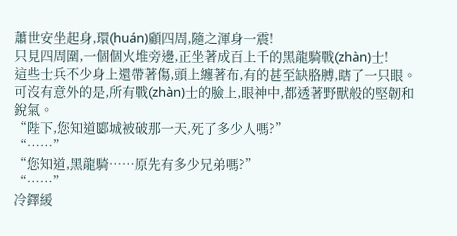蕭世安坐起身,環(huán)顧四周,隨之渾身一震!
只見四周圍,一個個火堆旁邊,正坐著成百上千的黑龍騎戰(zhàn)士!
這些士兵不少身上還帶著傷,頭上纏著布,有的甚至缺胳膊,瞎了一只眼。
可沒有意外的是,所有戰(zhàn)士的臉上,眼神中,都透著野獸般的堅韌和銳氣。
“陛下,您知道郾城被破那一天,死了多少人嗎?”
“……”
“您知道,黑龍騎……原先有多少兄弟嗎?”
“……”
冷鐸緩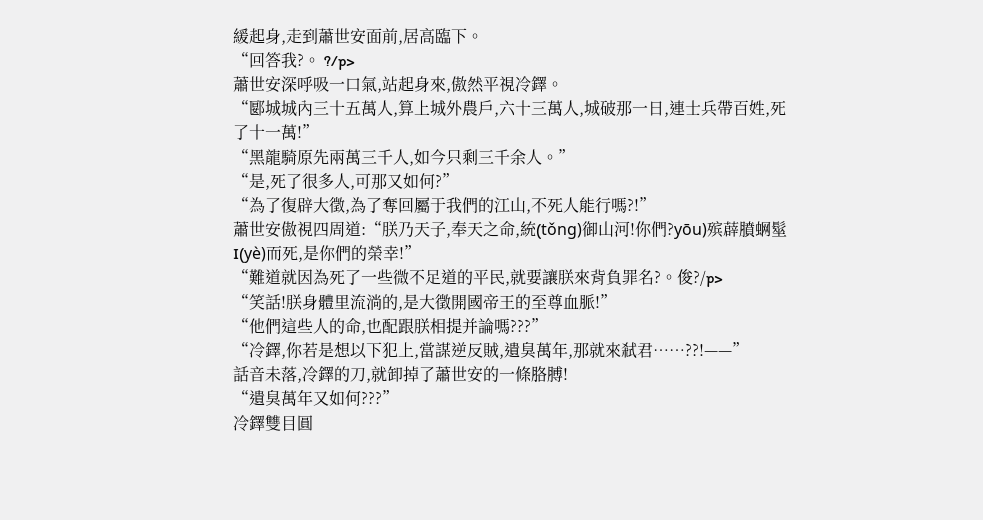緩起身,走到蕭世安面前,居高臨下。
“回答我?。 ?/p>
蕭世安深呼吸一口氣,站起身來,傲然平視冷鐸。
“郾城城內三十五萬人,算上城外農戶,六十三萬人,城破那一日,連士兵帶百姓,死了十一萬!”
“黑龍騎原先兩萬三千人,如今只剩三千余人。”
“是,死了很多人,可那又如何?”
“為了復辟大徵,為了奪回屬于我們的江山,不死人能行嗎?!”
蕭世安傲視四周道:“朕乃天子,奉天之命,統(tǒng)御山河!你們?yōu)殡薜膹蛧髽I(yè)而死,是你們的榮幸!”
“難道就因為死了一些微不足道的平民,就要讓朕來背負罪名?。俊?/p>
“笑話!朕身體里流淌的,是大徵開國帝王的至尊血脈!”
“他們這些人的命,也配跟朕相提并論嗎???”
“冷鐸,你若是想以下犯上,當謀逆反賊,遺臭萬年,那就來弒君……??!——”
話音未落,冷鐸的刀,就卸掉了蕭世安的一條胳膊!
“遺臭萬年又如何???”
冷鐸雙目圓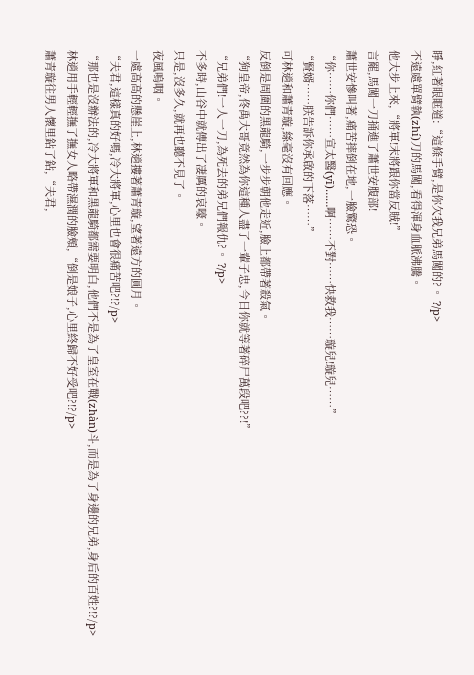睜,紅著眼眶道:“這條手臂,是你欠我兄弟馬闖的?。 ?/p>
不遠處單臂執(zhí)刀的馬闖,看得渾身血脈沸騰。
他大步上來,“將軍!末將跟你當反賊!”
言罷,馬闖一刀捅進了蕭世安腹部!
蕭世安慘叫著,痛苦摔倒在地,一臉驚恐。
“你……你們……宣太醫(yī)……啊……不對……快救我……璇兒!璇兒……”
“賢婿……朕告訴你承啟的下落……”
可林逍和蕭青璇,絲毫沒有回應。
反倒是周圍的黑龍騎,一步步朝他走近,臉上都帶著殺氣。
“狗皇帝,佟禹大哥竟然為你這種人盡了一輩子忠,今日你就等著碎尸萬段吧??!”
“兄弟們!一人一刀,為死去的弟兄們報仇?。 ?/p>
不多時,山谷中就傳出了凄厲的哀嚎。
只是,沒多久,就再也聽不見了。
夜風嗚咽。
一處高高的懸崖上,林逍摟著蕭青璇,望著遠方的圓月。
“夫君,這樣真的好嗎,冷大將軍,心里也會很痛苦吧?!?/p>
“那也是沒辦法的,冷大將軍和黑龍騎都需要明白,他們不是為了皇室在戰(zhàn)斗,而是為了身邊的兄弟,身后的百姓?!?/p>
林逍用手輕輕撫了撫女人略帶濕潤的臉頰,“倒是娘子,心里終歸不好受吧?!?/p>
蕭青璇往男人懷里鉆了鉆,“夫君,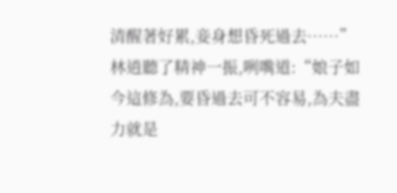清醒著好累,妾身想昏死過去……”
林逍聽了精神一振,咧嘴道:“娘子如今這修為,要昏過去可不容易,為夫盡力就是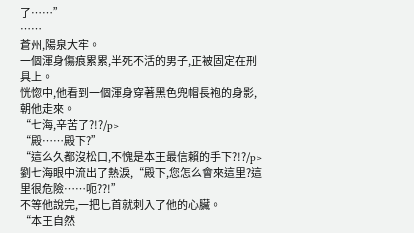了……”
……
蒼州,陽泉大牢。
一個渾身傷痕累累,半死不活的男子,正被固定在刑具上。
恍惚中,他看到一個渾身穿著黑色兜帽長袍的身影,朝他走來。
“七海,辛苦了?!?/p>
“殿……殿下?”
“這么久都沒松口,不愧是本王最信賴的手下?!?/p>
劉七海眼中流出了熱淚,“殿下,您怎么會來這里?這里很危險……呃??!”
不等他說完,一把匕首就刺入了他的心臟。
“本王自然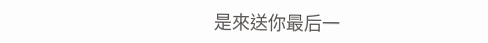是來送你最后一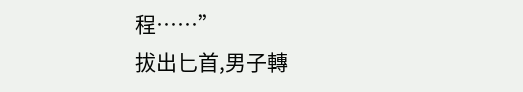程……”
拔出匕首,男子轉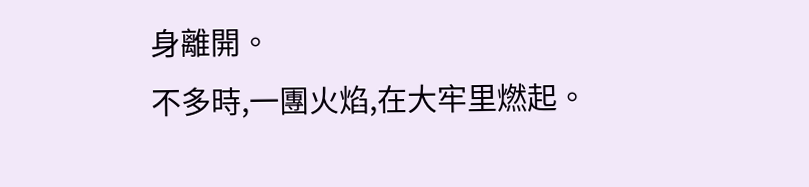身離開。
不多時,一團火焰,在大牢里燃起。